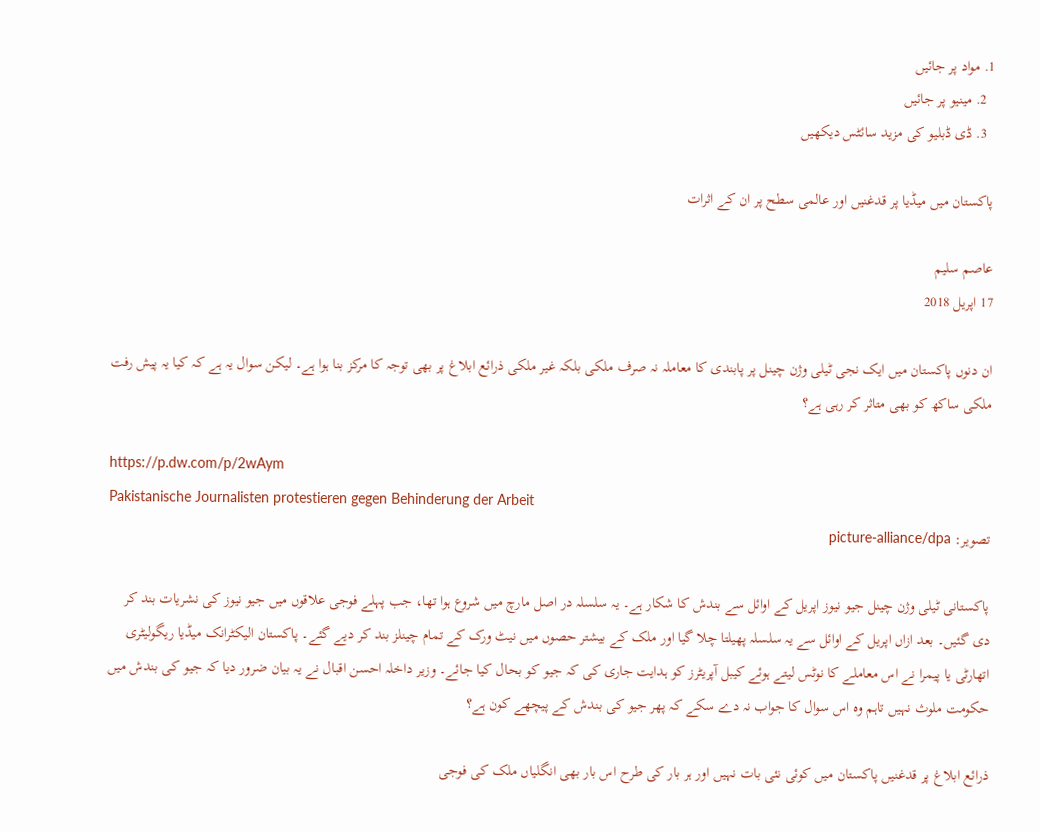1. مواد پر جائیں
  2. مینیو پر جائیں
  3. ڈی ڈبلیو کی مزید سائٹس دیکھیں

پاکستان ميں ميڈيا پر قدغنيں اور عالمی سطح پر ان کے اثرات

عاصم سلیم
17 اپریل 2018

ان دنوں پاکستان ميں ايک نجی ٹيلی وژن چينل پر پابندی کا معاملہ نہ صرف ملکی بلکہ غير ملکی ذرائع ابلاغ پر بھی توجہ کا مرکز بنا ہوا ہے۔ لیکن سوال یہ ہے کہ کیا یہ پيش رفت ملکی ساکھ کو بھی متاثر کر رہی ہے؟

https://p.dw.com/p/2wAym
Pakistanische Journalisten protestieren gegen Behinderung der Arbeit
تصویر: picture-alliance/dpa

پاکستانی ٹيلی وژن چينل جيو نیوز اپريل کے اوائل سے بندش کا شکار ہے۔ يہ سلسلہ در اصل مارچ ميں شروع ہوا تھا، جب پہلے فوجی علاقوں ميں جيو نيوز کی نشريات بند کر دی گئيں۔ بعد ازاں اپريل کے اوائل سے يہ سلسلہ پھيلتا چلا گيا اور ملک کے بيشتر حصوں ميں نيٹ ورک کے تمام چينلز بند کر ديے گئے۔ پاکستان اليکٹرانک ميڈيا ريگوليٹری اتھارٹی يا پيمرا نے اس معاملے کا نوٹس ليتے ہوئے کيبل آپريٹرز کو ہدايت جاری کی کہ جيو کو بحال کيا جائے۔ وزير داخلہ احسن اقبال نے يہ بيان ضرور ديا کہ جيو کی بندش ميں حکومت ملوث نہيں تاہم وہ اس سوال کا جواب نہ دے سکے کہ پھر جيو کی بندش کے پيچھے کون ہے؟

ذرائع ابلاغ پر قدغنيں پاکستان ميں کوئی نئی بات نہيں اور ہر بار کی طرح اس بار بھی انگلياں ملک کی فوجی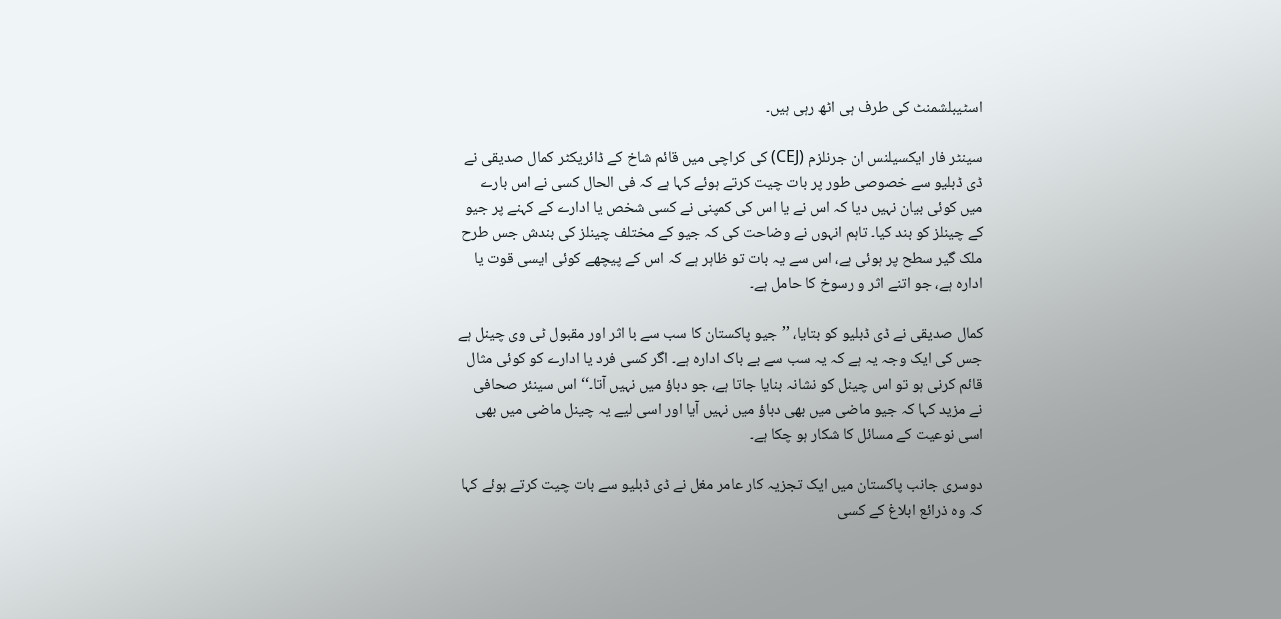اسٹيبلشمنٹ کی طرف ہی اٹھ رہی ہيں۔

سينٹر فار ايکسيلنس ان جرنلزم (CEJ) کی کراچی ميں قائم شاخ کے ڈائريکٹر کمال صديقی نے ڈی ڈبليو سے خصوصی طور پر بات چيت کرتے ہوئے کہا ہے کہ فی الحال کسی نے اس بارے ميں کوئی بيان نہيں ديا کہ اس نے يا اس کی کمپنی نے کسی شخص يا ادارے کے کہنے پر جيو کے چينلز کو بند کيا۔ تاہم انہوں نے وضاحت کی کہ جيو کے مختلف چينلز کی بندش جس طرح ملک گير سطح پر ہوئی ہے، اس سے يہ بات تو ظاہر ہے کہ اس کے پيچھے کوئی ايسی قوت يا ادارہ ہے، جو اتنے اثر و رسوخ کا حامل ہے۔

کمال صديقی نے ڈی ڈبليو کو بتايا، ’’جيو پاکستان کا سب سے با اثر اور مقبول ٹی وی چينل ہے جس کی ايک وجہ يہ ہے کہ يہ سب سے بے باک ادارہ ہے۔ اگر کسی فرد يا ادارے کو کوئی مثال قائم کرنی ہو تو اس چينل کو نشانہ بنايا جاتا ہے، جو دباؤ ميں نہيں آتا۔‘‘ اس سينئر صحافی نے مزيد کہا کہ جيو ماضی ميں بھی دباؤ ميں نہيں آيا اور اسی ليے يہ چينل ماضی میں بھی اسی نوعيت کے مسائل کا شکار ہو چکا ہے۔

دوسری جانب پاکستان ميں ايک تجزيہ کار عامر مغل نے ڈی ڈبليو سے بات چيت کرتے ہوئے کہا کہ وہ ذرائع ابلاغ کے کسی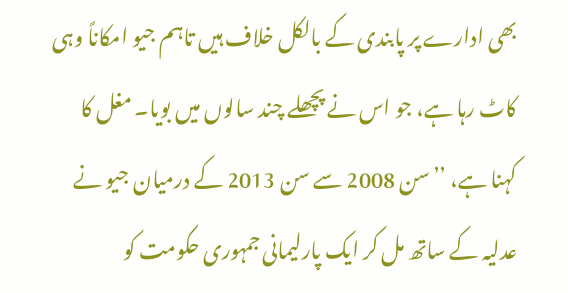بھی ادارے پر پابندی کے بالکل خلاف ہيں تاہم جيو امکاناً وہی کاٹ رہا ہے، جو اس نے پچھلے چند سالوں ميں بويا۔ مغل کا کہنا ہے، ’’سن 2008 سے سن 2013 کے درميان جيو نے عدليہ کے ساتھ مل کر ايک پارليمانی جمہوری حکومت کو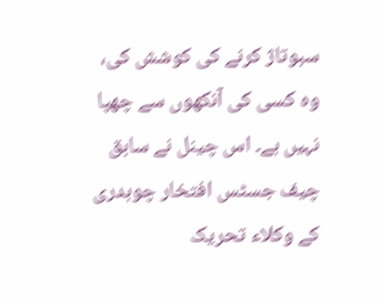سبوتاژ کرنے کی کوشش کی، وہ کسی کی آنکھوں سے چھپا نہيں ہے۔ اس چينل نے سابق چيف جسٹس افتخار چوہدری کے وکلاء تحريک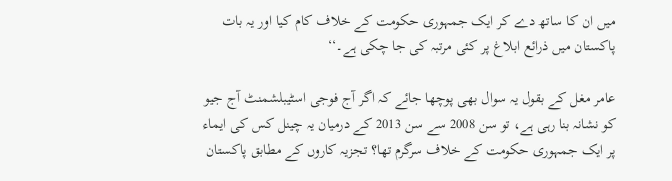ميں ان کا ساتھ دے کر ايک جمہوری حکومت کے خلاف کام کيا اور يہ بات پاکستان ميں ذرائع ابلاغ پر کئی مرتبہ کی جا چکی ہے۔‘‘

عامر مغل کے بقول يہ سوال بھی پوچھا جائے کہ اگر آج فوجی اسٹيبلشمنٹ آج جيو کو نشانہ بنا رہی ہے، تو سن 2008 سے سن 2013 کے درميان يہ چينل کس کی ايماء پر ايک جمہوری حکومت کے خلاف سرگرم تھا؟ تجزيہ کاروں کے مطابق پاکستان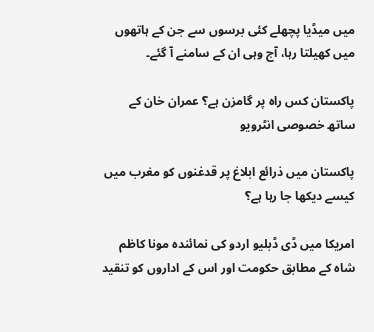ميں ميڈيا پچھلے کئی برسوں سے جن کے ہاتھوں ميں کھيلتا رہا، آج وہی ان کے سامنے آ گئے۔

پاکستان کس راہ پر گامزن ہے؟ عمران خان کے ساتھ خصوصی انٹرويو

پاکستان ميں ذرائع ابلاغ پر قدغنوں کو مغرب ميں کيسے ديکھا جا رہا ہے؟

امريکا ميں ڈی ڈبليو اردو کی نمائندہ مونا کاظم شاہ کے مطابق حکومت اور اس کے اداروں کو تنقيد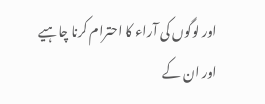اور لوگوں کی آراء کا احترام کرنا چاہيے اور ان کے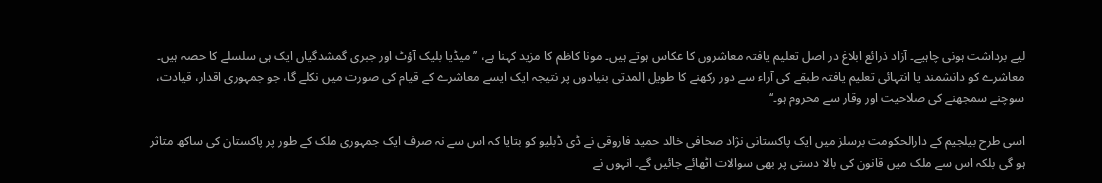ليے برداشت ہونی چاہيے۔ آزاد ذرائع ابلاغ در اصل تعليم يافتہ معاشروں کا عکاس ہوتے ہیں۔ مونا کاظم کا مزيد کہنا ہے، ’’ميڈيا بليک آؤٹ اور جبری گمشدگياں ايک ہی سلسلے کا حصہ ہيں۔ معاشرے کو دانشمند يا انتہائی تعليم يافتہ طبقے کی آراء سے دور رکھنے کا طويل المدتی بنيادوں پر نتيجہ ايک ايسے معاشرے کے قيام کی صورت ميں نکلے گا، جو جمہوری اقدار، قيادت، سوچنے سمجھنے کی صلاحيت اور وقار سے محروم ہو۔‘‘

اسی طرح بيلجيم کے دارالحکومت برسلز ميں ايک پاکستانی نژاد صحافی خالد حميد فاروقی نے ڈی ڈبليو کو بتايا کہ اس سے نہ صرف ايک جمہوری ملک کے طور پر پاکستان کی ساکھ متاثر ہو گی بلکہ اس سے ملک ميں قانون کی بالا دستی پر بھی سوالات اٹھائے جائيں گے۔ انہوں نے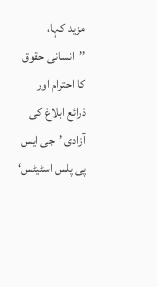مزيد کہا، ’’انسانی حقوق کا احترام اور ذرائع ابلاغ کی آزادی ’جی ايس پی پلس اسٹيٹس‘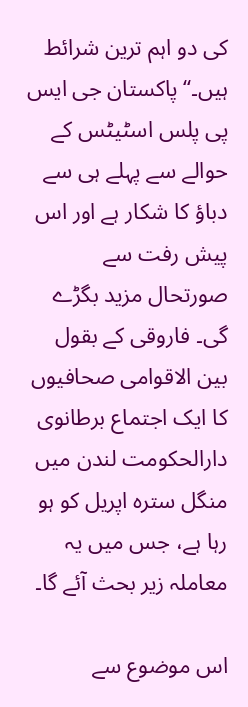کی دو اہم ترين شرائط ہيں۔‘‘ پاکستان جی ايس پی پلس اسٹيٹس کے حوالے سے پہلے ہی سے دباؤ کا شکار ہے اور اس پيش رفت سے صورتحال مزيد بگڑے گی۔ فاروقی کے بقول بين الاقوامی صحافيوں کا ايک اجتماع برطانوی دارالحکومت لندن ميں منگل سترہ اپريل کو ہو رہا ہے، جس ميں يہ معاملہ زير بحث آئے گا۔

اس موضوع سے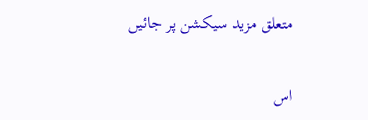متعلق مزید سیکشن پر جائیں

اس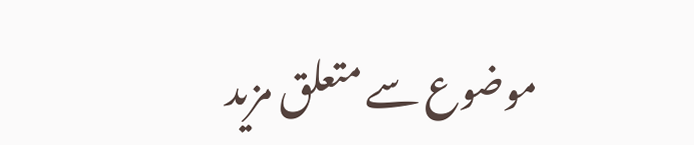موضوع سے متعلق مزید